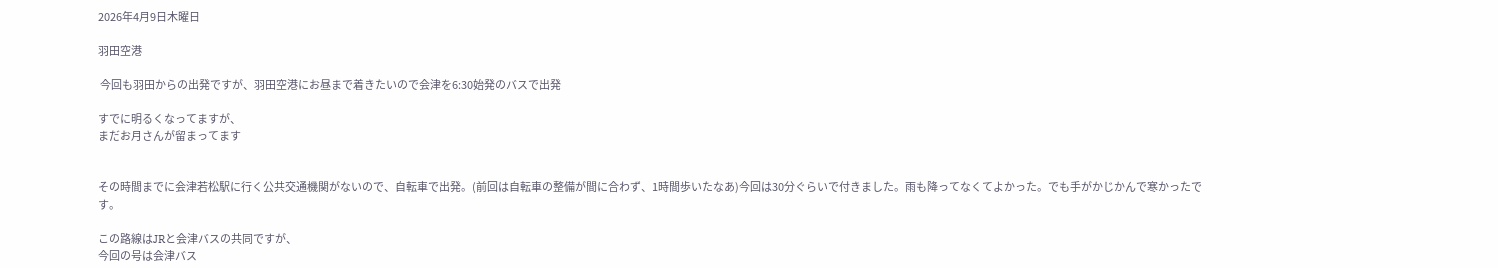2026年4月9日木曜日

羽田空港

 今回も羽田からの出発ですが、羽田空港にお昼まで着きたいので会津を6:30始発のバスで出発

すでに明るくなってますが、
まだお月さんが留まってます


その時間までに会津若松駅に行く公共交通機関がないので、自転車で出発。(前回は自転車の整備が間に合わず、1時間歩いたなあ)今回は30分ぐらいで付きました。雨も降ってなくてよかった。でも手がかじかんで寒かったです。

この路線はJRと会津バスの共同ですが、
今回の号は会津バス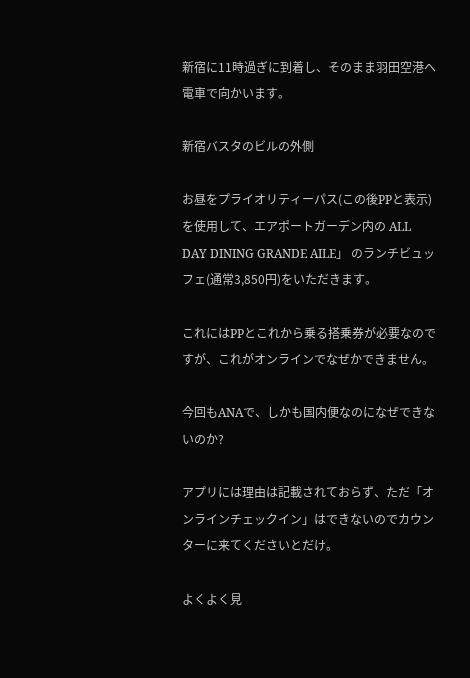新宿に11時過ぎに到着し、そのまま羽田空港へ電車で向かいます。

新宿バスタのビルの外側

お昼をプライオリティーパス(この後PPと表示)を使用して、エアポートガーデン内の ALL DAY DINING GRANDE AILE」 のランチビュッフェ(通常3,850円)をいただきます。

これにはPPとこれから乗る搭乗券が必要なのですが、これがオンラインでなぜかできません。

今回もANAで、しかも国内便なのになぜできないのか?

アプリには理由は記載されておらず、ただ「オンラインチェックイン」はできないのでカウンターに来てくださいとだけ。

よくよく見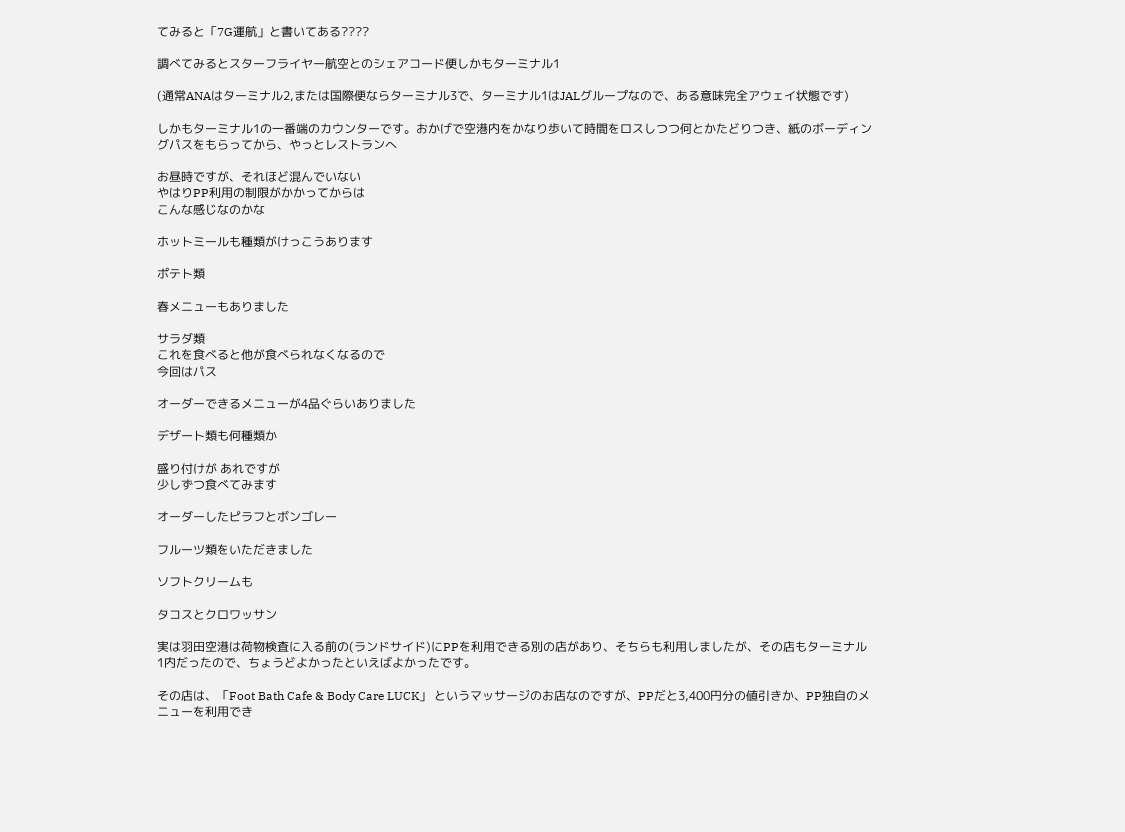てみると「7G運航」と書いてある????

調べてみるとスターフライヤー航空とのシェアコード便しかもターミナル1

(通常ANAはターミナル2,または国際便ならターミナル3で、ターミナル1はJALグループなので、ある意味完全アウェイ状態です)

しかもターミナル1の一番端のカウンターです。おかげで空港内をかなり歩いて時間をロスしつつ何とかたどりつき、紙のボーディングパスをもらってから、やっとレストランへ

お昼時ですが、それほど混んでいない
やはりPP利用の制限がかかってからは
こんな感じなのかな

ホットミールも種類がけっこうあります

ポテト類

春メニューもありました

サラダ類
これを食べると他が食べられなくなるので
今回はパス

オーダーできるメニューが4品ぐらいありました

デザート類も何種類か

盛り付けが あれですが
少しずつ食べてみます

オーダーしたピラフとボンゴレー

フルーツ類をいただきました

ソフトクリームも

タコスとクロワッサン

実は羽田空港は荷物検査に入る前の(ランドサイド)にPPを利用できる別の店があり、そちらも利用しましたが、その店もターミナル1内だったので、ちょうどよかったといえばよかったです。

その店は、「Foot Bath Cafe & Body Care LUCK」 というマッサージのお店なのですが、PPだと3,400円分の値引きか、PP独自のメニューを利用でき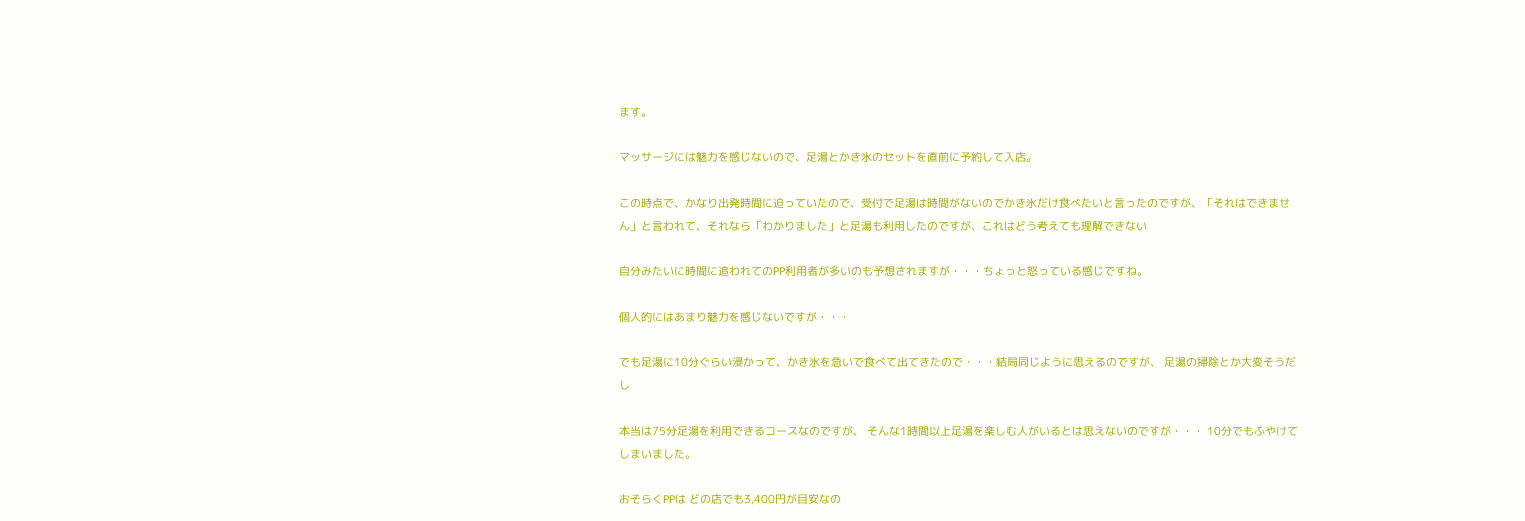ます。

マッサージには魅力を感じないので、足湯とかき氷のセットを直前に予約して入店。

この時点で、かなり出発時間に迫っていたので、受付で足湯は時間がないのでかき氷だけ食べたいと言ったのですが、「それはできません」と言われて、それなら「わかりました」と足湯も利用したのですが、これはどう考えても理解できない

自分みたいに時間に追われてのPP利用者が多いのも予想されますが・・・ちょっと怒っている感じですね。

個人的にはあまり魅力を感じないですが・・・

でも足湯に10分ぐらい浸かって、かき氷を急いで食べて出てきたので・・・結局同じように思えるのですが、 足湯の掃除とか大変そうだし

本当は75分足湯を利用できるコースなのですが、 そんな1時間以上足湯を楽しむ人がいるとは思えないのですが・・・ 10分でもふやけてしまいました。

おそらくPPは どの店でも3,400円が目安なの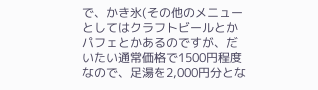で、かき氷(その他のメニューとしてはクラフトビールとかパフェとかあるのですが、だいたい通常価格で1500円程度なので、足湯を2,000円分とな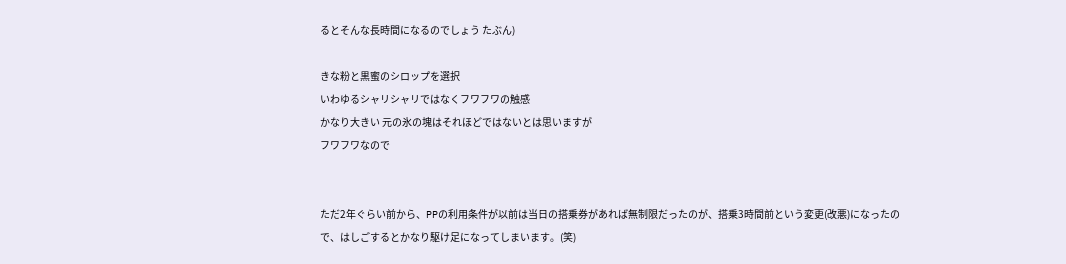るとそんな長時間になるのでしょう たぶん)

きな粉と黒蜜のシロップを選択
いわゆるシャリシャリではなくフワフワの触感
かなり大きい 元の氷の塊はそれほどではないとは思いますが
フワフワなので


ただ2年ぐらい前から、PPの利用条件が以前は当日の搭乗券があれば無制限だったのが、搭乗3時間前という変更(改悪)になったので、はしごするとかなり駆け足になってしまいます。(笑)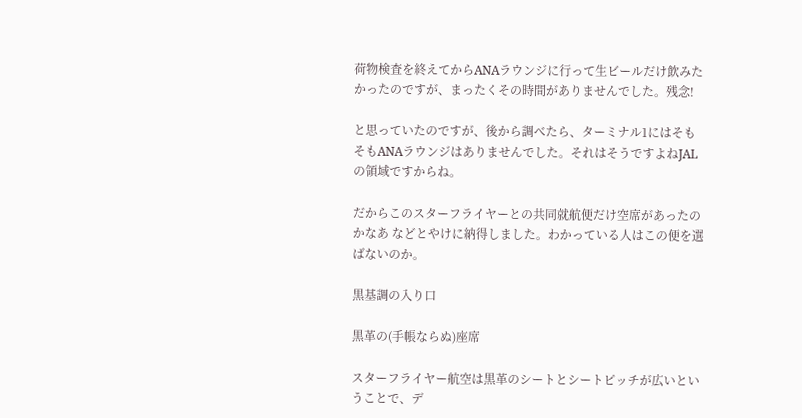荷物検査を終えてからANAラウンジに行って生ビールだけ飲みたかったのですが、まったくその時間がありませんでした。残念!

と思っていたのですが、後から調べたら、ターミナル1にはそもそもANAラウンジはありませんでした。それはそうですよねJALの領域ですからね。

だからこのスターフライヤーとの共同就航便だけ空席があったのかなあ などとやけに納得しました。わかっている人はこの便を選ばないのか。

黒基調の入り口

黒革の(手帳ならぬ)座席

スターフライヤー航空は黒革のシートとシートピッチが広いということで、デ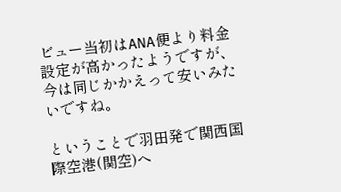ビュー当初はANA便より料金設定が高かったようですが、今は同じかかえって安いみたいですね。

ということで羽田発で関西国際空港(関空)へ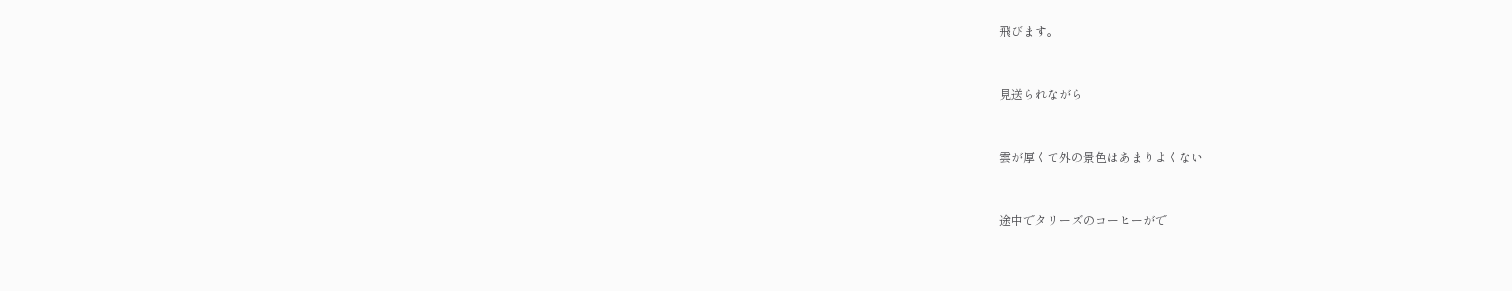飛びます。


見送られながら


雲が厚くて外の景色はあまりよくない


途中でタリーズのコーヒーがで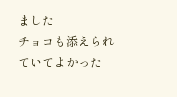ました
チョコも添えられていてよかった